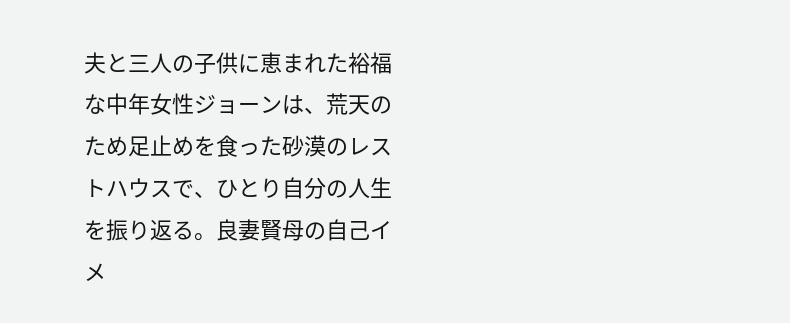夫と三人の子供に恵まれた裕福な中年女性ジョーンは、荒天のため足止めを食った砂漠のレストハウスで、ひとり自分の人生を振り返る。良妻賢母の自己イメ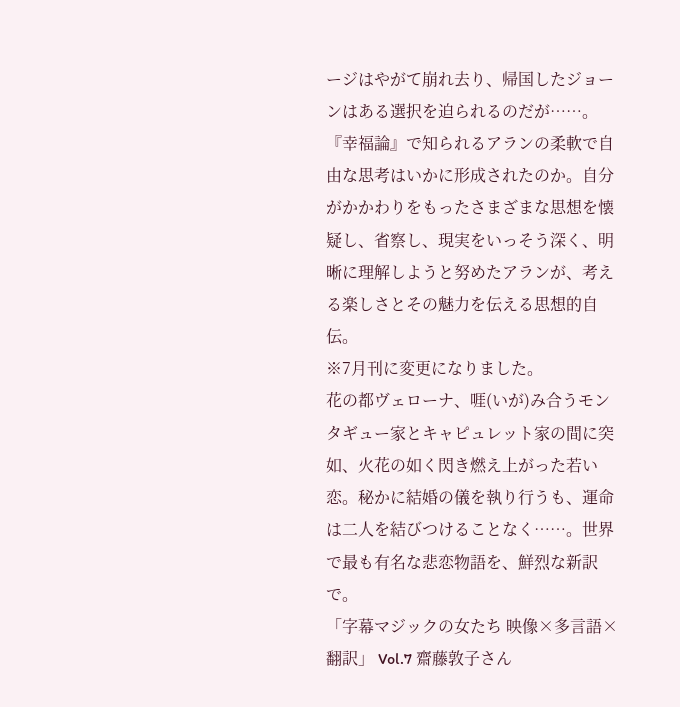ージはやがて崩れ去り、帰国したジョーンはある選択を迫られるのだが……。
『幸福論』で知られるアランの柔軟で自由な思考はいかに形成されたのか。自分がかかわりをもったさまざまな思想を懐疑し、省察し、現実をいっそう深く、明晰に理解しようと努めたアランが、考える楽しさとその魅力を伝える思想的自伝。
※7月刊に変更になりました。
花の都ヴェローナ、啀(いが)み合うモンタギュー家とキャピュレット家の間に突如、火花の如く閃き燃え上がった若い恋。秘かに結婚の儀を執り行うも、運命は二人を結びつけることなく……。世界で最も有名な悲恋物語を、鮮烈な新訳で。
「字幕マジックの女たち 映像×多言語×翻訳」 Vol.7 齋藤敦子さん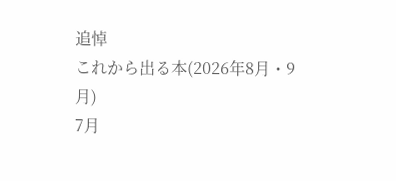追悼
これから出る本(2026年8月・9月)
7月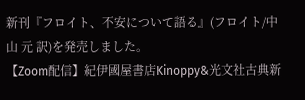新刊『フロイト、不安について語る』(フロイト/中山 元 訳)を発売しました。
【Zoom配信】紀伊國屋書店Kinoppy&光文社古典新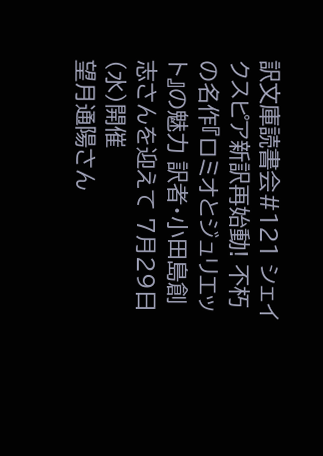訳文庫読書会#121 シェイクスピア新訳再始動! 不朽の名作『ロミオとジュリエット』の魅力 訳者・小田島創志さんを迎えて 7月29日(水)開催
望月通陽さん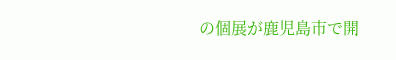の個展が鹿児島市で開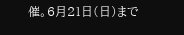催。6月21日(日)まで